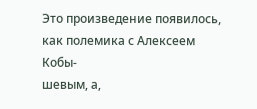Это произведение появилось, как полемика с Алексеем Кобы-
шевым, а,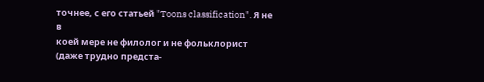точнее, с его статьей "Toons classification". Я не в
коей мере не филолог и не фольклорист (даже трудно предста-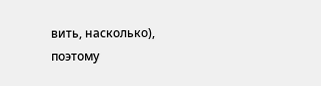вить, насколько), поэтому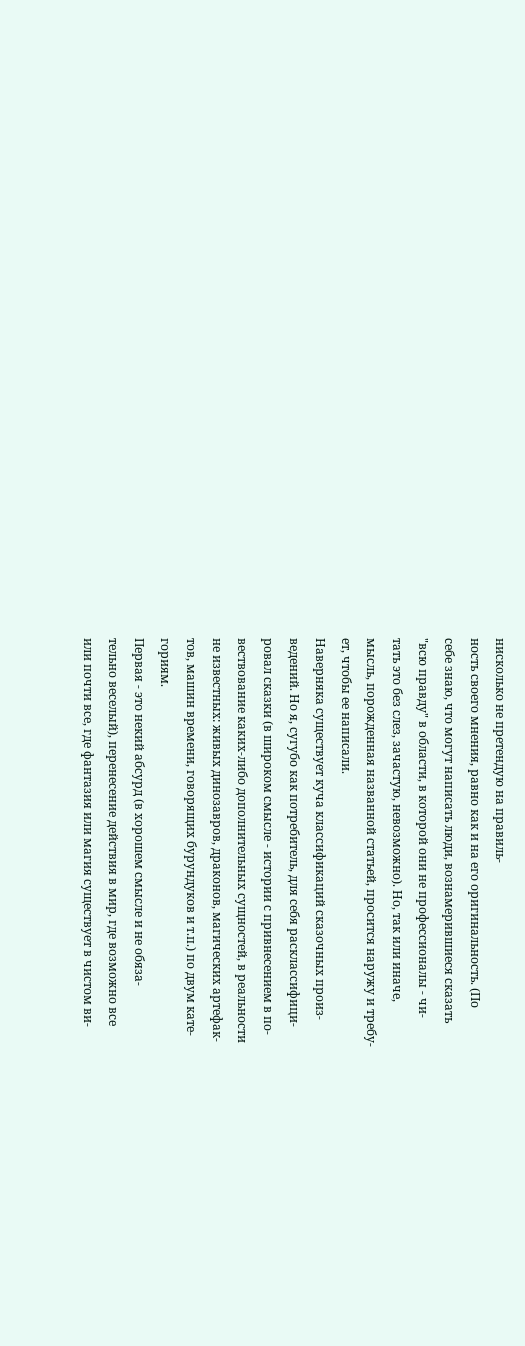нисколько не претендую на правиль-
ность своего мнения, равно как и на его оригинальность. (По
себе знаю, что могут написать люди, вознамерившиеся сказать
"всю правду" в области, в которой они не профессионалы - чи-
тать это без слез, зачастую, невозможно). Но, так или иначе,
мысль, порожденная названной статьей, просится наружу и требу-
ет, чтобы ее написали.
Наверняка существует куча классификаций сказочных произ-
ведений. Но я, сугубо как потребитель, для себя расклассифици-
ровал сказки (в широком смысле - истории с привнесением в по-
вествование каких-либо дополнительных сущностей, в реальности
не известных: живых динозавров, драконов, магических артефак-
тов, машин времени, говорящих бурундуков и т.п.) по двум кате-
гориям.
Первая - это некий абсурд (в хорошем смысле и не обяза-
тельно веселый), перенесение действия в мир, где возможно все
или почти все, где фантазия или магия существует в чистом ви-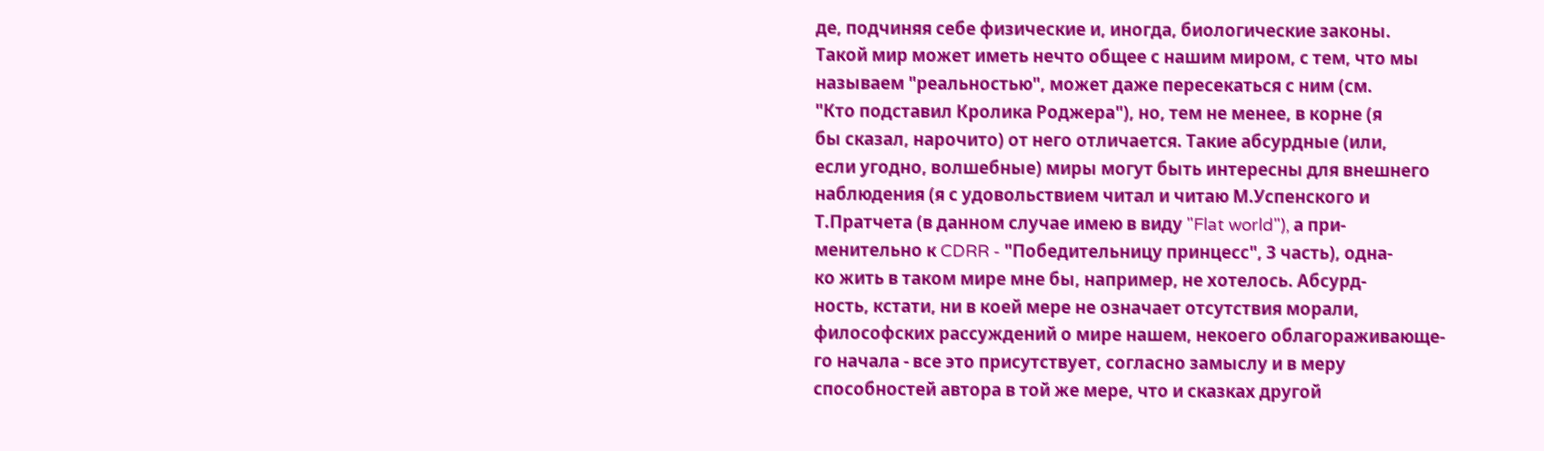де, подчиняя себе физические и, иногда, биологические законы.
Такой мир может иметь нечто общее с нашим миром, с тем, что мы
называем "реальностью", может даже пересекаться с ним (см.
"Кто подставил Кролика Роджера"), но, тем не менее, в корне (я
бы сказал, нарочито) от него отличается. Такие абсурдные (или,
если угодно, волшебные) миры могут быть интересны для внешнего
наблюдения (я с удовольствием читал и читаю М.Успенского и
Т.Пратчета (в данном случае имею в виду "Flat world"), а при-
менительно к CDRR - "Победительницу принцесс", 3 часть), одна-
ко жить в таком мире мне бы, например, не хотелось. Абсурд-
ность, кстати, ни в коей мере не означает отсутствия морали,
философских рассуждений о мире нашем, некоего облагораживающе-
го начала - все это присутствует, согласно замыслу и в меру
способностей автора в той же мере, что и сказках другой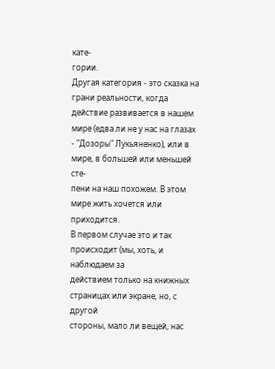кате-
гории.
Другая категория - это сказка на грани реальности, когда
действие развивается в нашем мире (едва ли не у нас на глазах
- "Дозоры" Лукьяненко), или в мире, в большей или меньшей сте-
пени на наш похожем. В этом мире жить хочется или приходится.
В первом случае это и так происходит (мы, хоть, и наблюдаем за
действием только на книжных страницах или экране, но, с другой
стороны, мало ли вещей, нас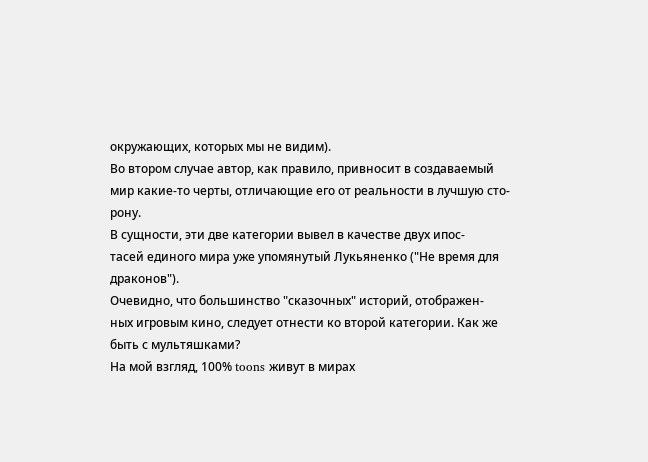окружающих, которых мы не видим).
Во втором случае автор, как правило, привносит в создаваемый
мир какие-то черты, отличающие его от реальности в лучшую сто-
рону.
В сущности, эти две категории вывел в качестве двух ипос-
тасей единого мира уже упомянутый Лукьяненко ("Не время для
драконов").
Очевидно, что большинство "сказочных" историй, отображен-
ных игровым кино, следует отнести ко второй категории. Как же
быть с мультяшками?
На мой взгляд, 100% toons живут в мирах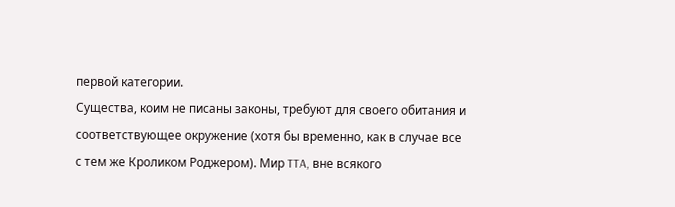первой категории.
Существа, коим не писаны законы, требуют для своего обитания и
соответствующее окружение (хотя бы временно, как в случае все
с тем же Кроликом Роджером). Мир TTA, вне всякого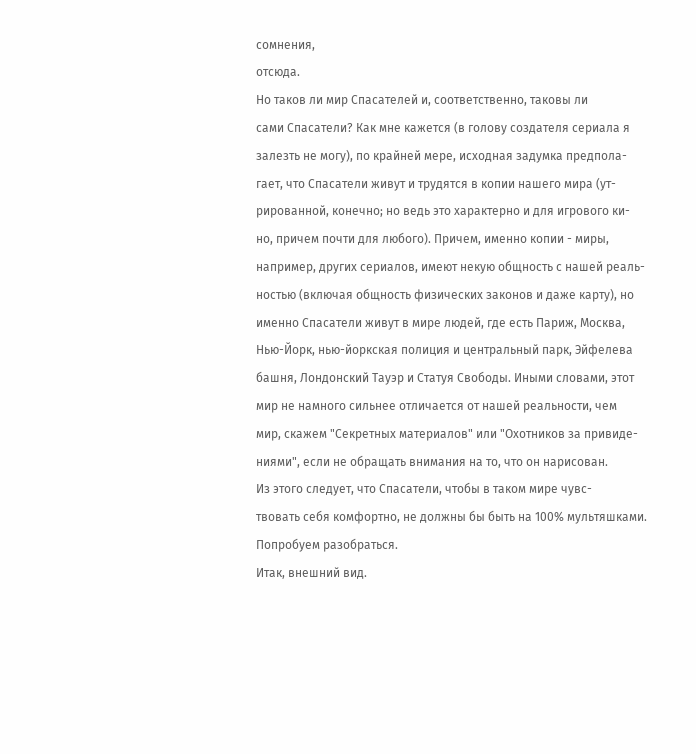сомнения,
отсюда.
Но таков ли мир Спасателей и, соответственно, таковы ли
сами Спасатели? Как мне кажется (в голову создателя сериала я
залезть не могу), по крайней мере, исходная задумка предпола-
гает, что Спасатели живут и трудятся в копии нашего мира (ут-
рированной, конечно; но ведь это характерно и для игрового ки-
но, причем почти для любого). Причем, именно копии - миры,
например, других сериалов, имеют некую общность с нашей реаль-
ностью (включая общность физических законов и даже карту), но
именно Спасатели живут в мире людей, где есть Париж, Москва,
Нью-Йорк, нью-йоркская полиция и центральный парк, Эйфелева
башня, Лондонский Тауэр и Статуя Свободы. Иными словами, этот
мир не намного сильнее отличается от нашей реальности, чем
мир, скажем "Секретных материалов" или "Охотников за привиде-
ниями", если не обращать внимания на то, что он нарисован.
Из этого следует, что Спасатели, чтобы в таком мире чувс-
твовать себя комфортно, не должны бы быть на 100% мультяшками.
Попробуем разобраться.
Итак, внешний вид.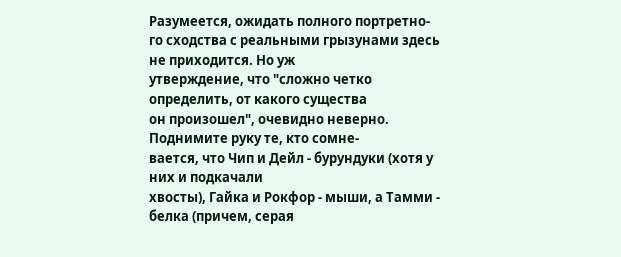Разумеется, ожидать полного портретно-
го сходства с реальными грызунами здесь не приходится. Но уж
утверждение, что "сложно четко определить, от какого существа
он произошел", очевидно неверно. Поднимите руку те, кто сомне-
вается, что Чип и Дейл - бурундуки (хотя у них и подкачали
хвосты), Гайка и Рокфор - мыши, а Тамми - белка (причем, серая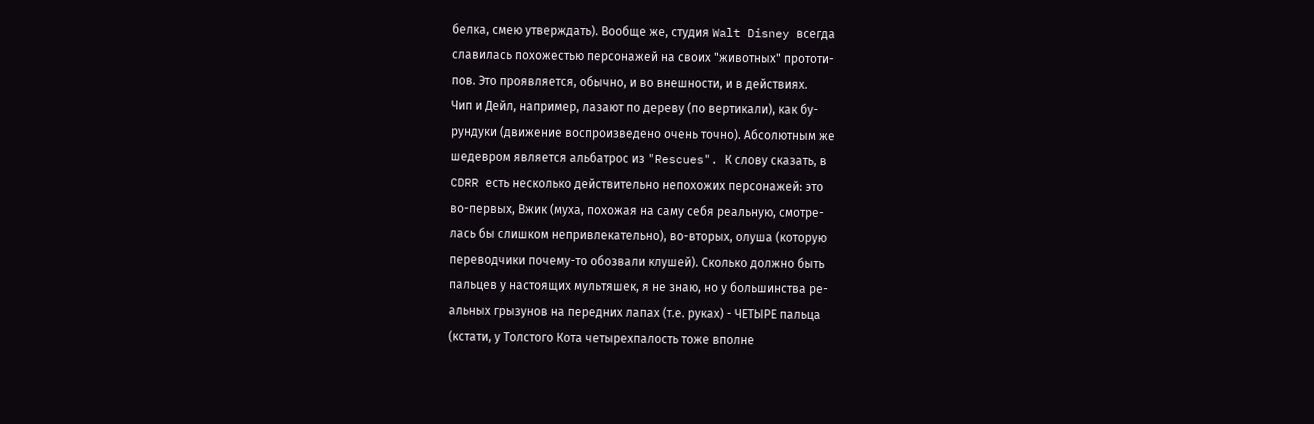белка, смею утверждать). Вообще же, студия Walt Disney всегда
славилась похожестью персонажей на своих "животных" прототи-
пов. Это проявляется, обычно, и во внешности, и в действиях.
Чип и Дейл, например, лазают по дереву (по вертикали), как бу-
рундуки (движение воспроизведено очень точно). Абсолютным же
шедевром является альбатрос из "Rescues". К слову сказать, в
CDRR есть несколько действительно непохожих персонажей: это
во-первых, Вжик (муха, похожая на саму себя реальную, смотре-
лась бы слишком непривлекательно), во-вторых, олуша (которую
переводчики почему-то обозвали клушей). Сколько должно быть
пальцев у настоящих мультяшек, я не знаю, но у большинства ре-
альных грызунов на передних лапах (т.е. руках) - ЧЕТЫРЕ пальца
(кстати, у Толстого Кота четырехпалость тоже вполне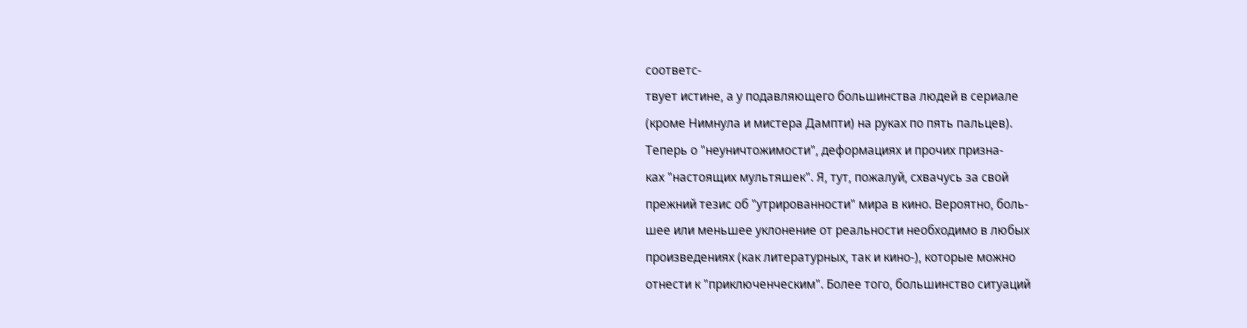соответс-
твует истине, а у подавляющего большинства людей в сериале
(кроме Нимнула и мистера Дампти) на руках по пять пальцев).
Теперь о "неуничтожимости", деформациях и прочих призна-
ках "настоящих мультяшек". Я, тут, пожалуй, схвачусь за свой
прежний тезис об "утрированности" мира в кино. Вероятно, боль-
шее или меньшее уклонение от реальности необходимо в любых
произведениях (как литературных, так и кино-), которые можно
отнести к "приключенческим". Более того, большинство ситуаций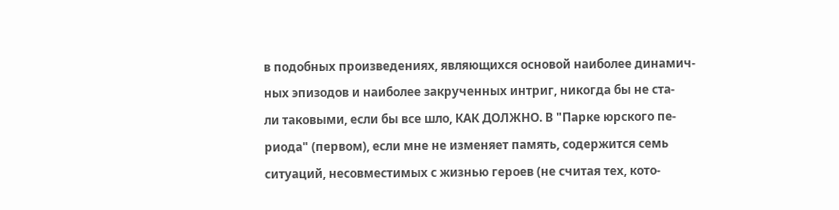в подобных произведениях, являющихся основой наиболее динамич-
ных эпизодов и наиболее закрученных интриг, никогда бы не ста-
ли таковыми, если бы все шло, КАК ДОЛЖНО. В "Парке юрского пе-
риода" (первом), если мне не изменяет память, содержится семь
ситуаций, несовместимых с жизнью героев (не считая тех, кото-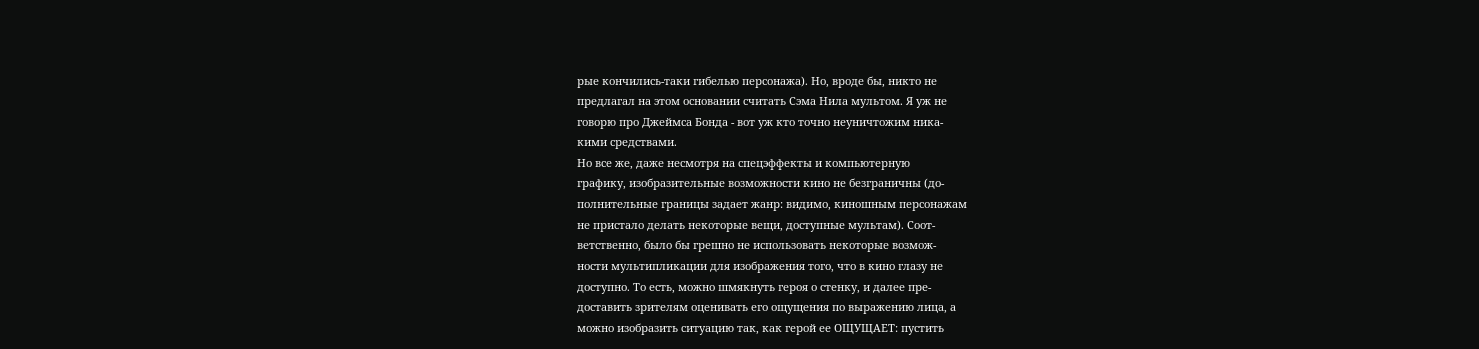рые кончились-таки гибелью персонажа). Но, вроде бы, никто не
предлагал на этом основании считать Сэма Нила мультом. Я уж не
говорю про Джеймса Бонда - вот уж кто точно неуничтожим ника-
кими средствами.
Но все же, даже несмотря на спецэффекты и компьютерную
графику, изобразительные возможности кино не безграничны (до-
полнительные границы задает жанр: видимо, киношным персонажам
не пристало делать некоторые вещи, доступные мультам). Соот-
ветственно, было бы грешно не использовать некоторые возмож-
ности мультипликации для изображения того, что в кино глазу не
доступно. То есть, можно шмякнуть героя о стенку, и далее пре-
доставить зрителям оценивать его ощущения по выражению лица, а
можно изобразить ситуацию так, как герой ее ОЩУЩАЕТ: пустить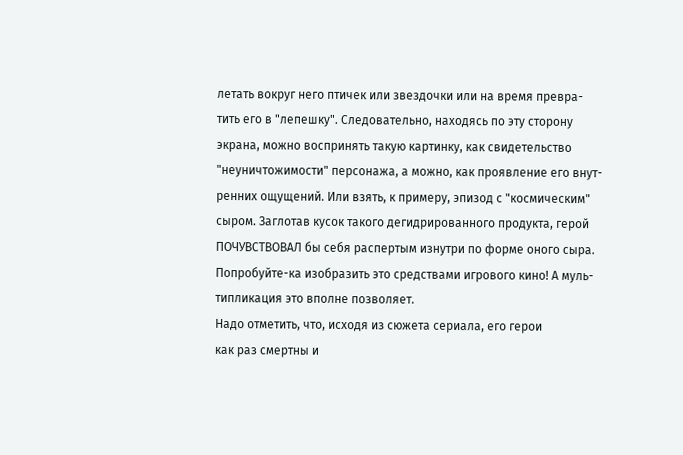летать вокруг него птичек или звездочки или на время превра-
тить его в "лепешку". Следовательно, находясь по эту сторону
экрана, можно воспринять такую картинку, как свидетельство
"неуничтожимости" персонажа, а можно, как проявление его внут-
ренних ощущений. Или взять, к примеру, эпизод с "космическим"
сыром. Заглотав кусок такого дегидрированного продукта, герой
ПОЧУВСТВОВАЛ бы себя распертым изнутри по форме оного сыра.
Попробуйте-ка изобразить это средствами игрового кино! А муль-
типликация это вполне позволяет.
Надо отметить, что, исходя из сюжета сериала, его герои
как раз смертны и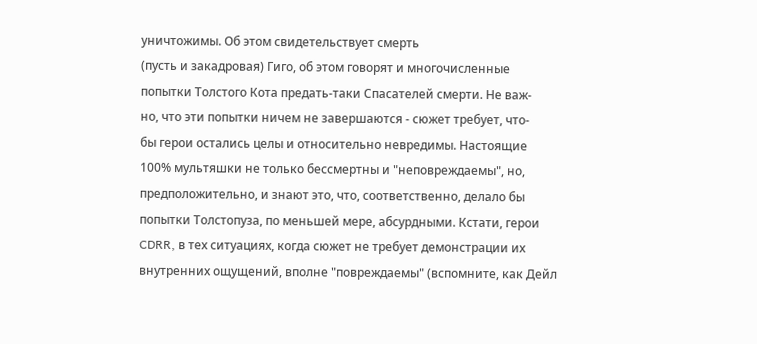уничтожимы. Об этом свидетельствует смерть
(пусть и закадровая) Гиго, об этом говорят и многочисленные
попытки Толстого Кота предать-таки Спасателей смерти. Не важ-
но, что эти попытки ничем не завершаются - сюжет требует, что-
бы герои остались целы и относительно невредимы. Настоящие
100% мультяшки не только бессмертны и "неповреждаемы", но,
предположительно, и знают это, что, соответственно, делало бы
попытки Толстопуза, по меньшей мере, абсурдными. Кстати, герои
CDRR, в тех ситуациях, когда сюжет не требует демонстрации их
внутренних ощущений, вполне "повреждаемы" (вспомните, как Дейл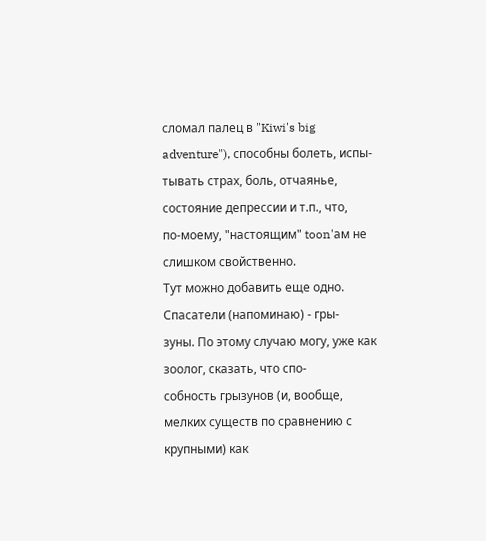сломал палец в "Kiwi's big adventure"), способны болеть, испы-
тывать страх, боль, отчаянье, состояние депрессии и т.п., что,
по-моему, "настоящим" toon'ам не слишком свойственно.
Тут можно добавить еще одно. Спасатели (напоминаю) - гры-
зуны. По этому случаю могу, уже как зоолог, сказать, что спо-
собность грызунов (и, вообще, мелких существ по сравнению с
крупными) как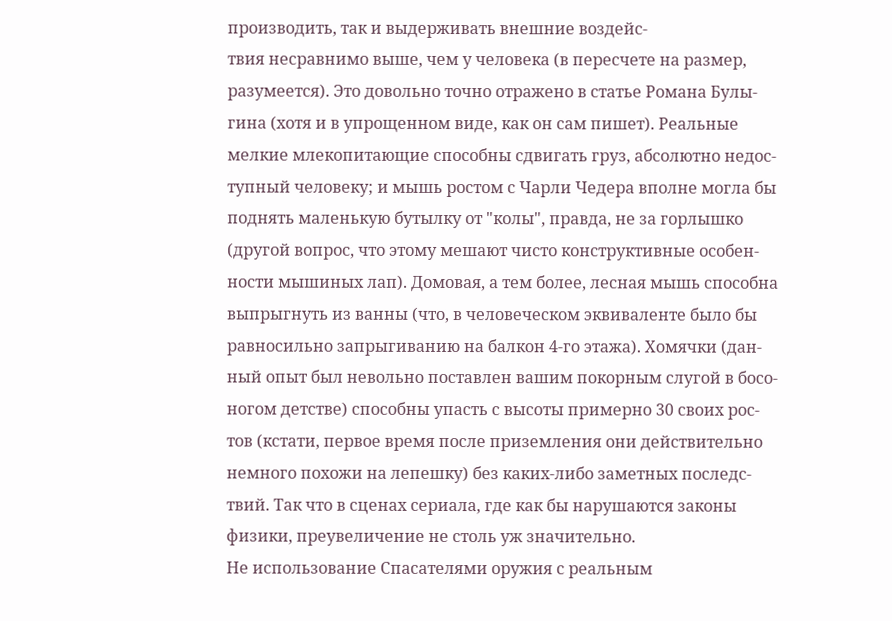производить, так и выдерживать внешние воздейс-
твия несравнимо выше, чем у человека (в пересчете на размер,
разумеется). Это довольно точно отражено в статье Романа Булы-
гина (хотя и в упрощенном виде, как он сам пишет). Реальные
мелкие млекопитающие способны сдвигать груз, абсолютно недос-
тупный человеку; и мышь ростом с Чарли Чедера вполне могла бы
поднять маленькую бутылку от "колы", правда, не за горлышко
(другой вопрос, что этому мешают чисто конструктивные особен-
ности мышиных лап). Домовая, а тем более, лесная мышь способна
выпрыгнуть из ванны (что, в человеческом эквиваленте было бы
равносильно запрыгиванию на балкон 4-го этажа). Хомячки (дан-
ный опыт был невольно поставлен вашим покорным слугой в босо-
ногом детстве) способны упасть с высоты примерно 30 своих рос-
тов (кстати, первое время после приземления они действительно
немного похожи на лепешку) без каких-либо заметных последс-
твий. Так что в сценах сериала, где как бы нарушаются законы
физики, преувеличение не столь уж значительно.
Не использование Спасателями оружия с реальным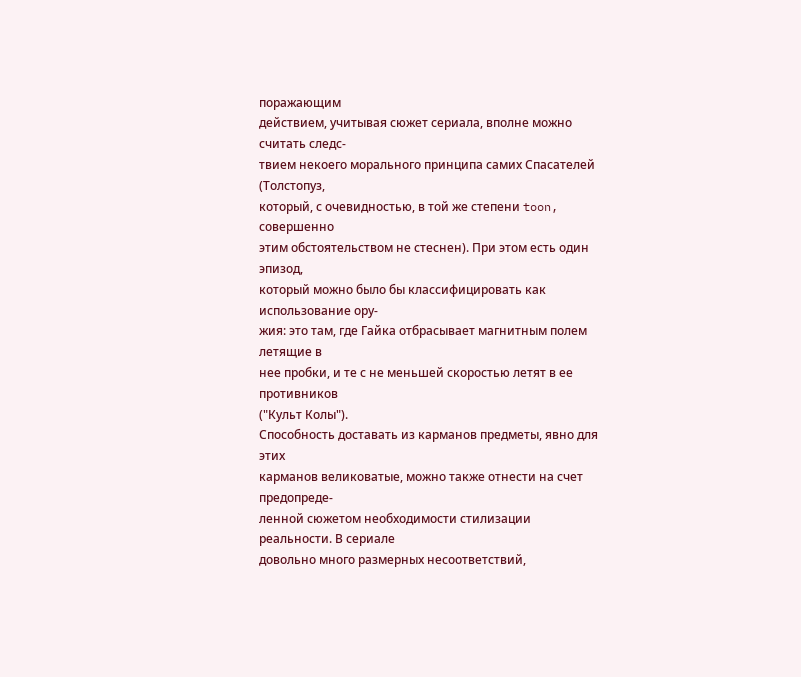поражающим
действием, учитывая сюжет сериала, вполне можно считать следс-
твием некоего морального принципа самих Спасателей (Толстопуз,
который, с очевидностью, в той же степени toon, совершенно
этим обстоятельством не стеснен). При этом есть один эпизод,
который можно было бы классифицировать как использование ору-
жия: это там, где Гайка отбрасывает магнитным полем летящие в
нее пробки, и те с не меньшей скоростью летят в ее противников
("Культ Колы").
Способность доставать из карманов предметы, явно для этих
карманов великоватые, можно также отнести на счет предопреде-
ленной сюжетом необходимости стилизации реальности. В сериале
довольно много размерных несоответствий,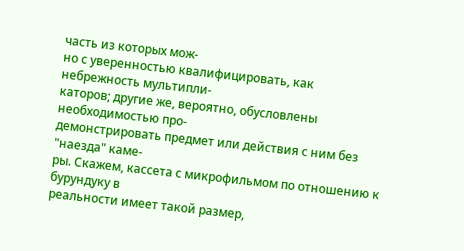часть из которых мож-
но с уверенностью квалифицировать, как небрежность мультипли-
каторов; другие же, вероятно, обусловлены необходимостью про-
демонстрировать предмет или действия с ним без "наезда" каме-
ры. Скажем, кассета с микрофильмом по отношению к бурундуку в
реальности имеет такой размер,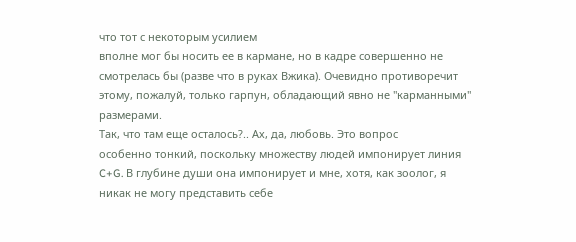что тот с некоторым усилием
вполне мог бы носить ее в кармане, но в кадре совершенно не
смотрелась бы (разве что в руках Вжика). Очевидно противоречит
этому, пожалуй, только гарпун, обладающий явно не "карманными"
размерами.
Так, что там еще осталось?.. Ах, да, любовь. Это вопрос
особенно тонкий, поскольку множеству людей импонирует линия
C+G. В глубине души она импонирует и мне, хотя, как зоолог, я
никак не могу представить себе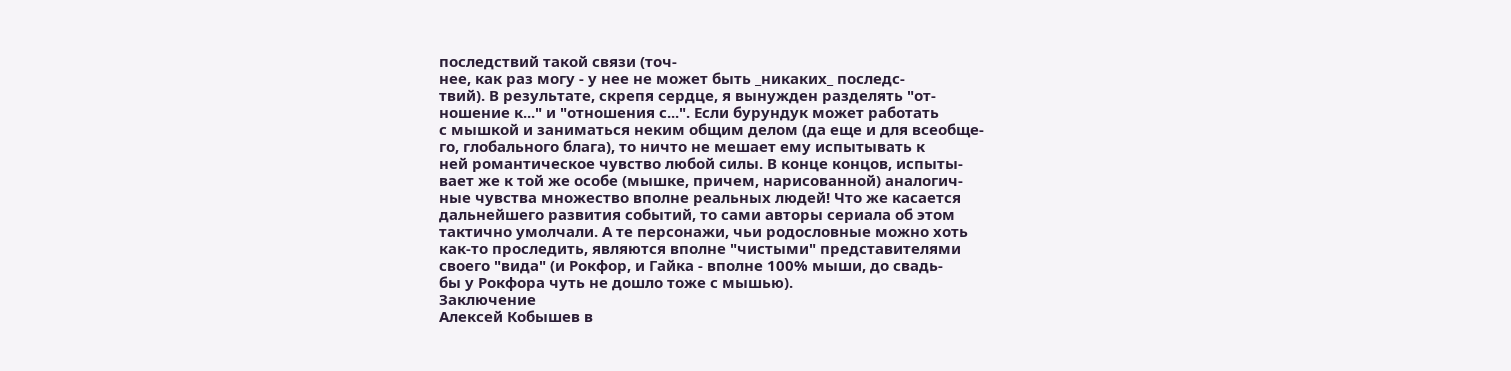последствий такой связи (точ-
нее, как раз могу - у нее не может быть _никаких_ последс-
твий). В результате, скрепя сердце, я вынужден разделять "от-
ношение к..." и "отношения с...". Если бурундук может работать
с мышкой и заниматься неким общим делом (да еще и для всеобще-
го, глобального блага), то ничто не мешает ему испытывать к
ней романтическое чувство любой силы. В конце концов, испыты-
вает же к той же особе (мышке, причем, нарисованной) аналогич-
ные чувства множество вполне реальных людей! Что же касается
дальнейшего развития событий, то сами авторы сериала об этом
тактично умолчали. А те персонажи, чьи родословные можно хоть
как-то проследить, являются вполне "чистыми" представителями
своего "вида" (и Рокфор, и Гайка - вполне 100% мыши, до свадь-
бы у Рокфора чуть не дошло тоже с мышью).
Заключение
Алексей Кобышев в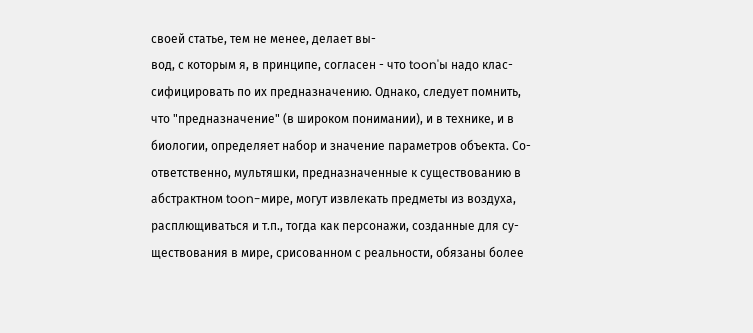своей статье, тем не менее, делает вы-
вод, с которым я, в принципе, согласен - что toon'ы надо клас-
сифицировать по их предназначению. Однако, следует помнить,
что "предназначение" (в широком понимании), и в технике, и в
биологии, определяет набор и значение параметров объекта. Со-
ответственно, мультяшки, предназначенные к существованию в
абстрактном toon-мире, могут извлекать предметы из воздуха,
расплющиваться и т.п., тогда как персонажи, созданные для су-
ществования в мире, срисованном с реальности, обязаны более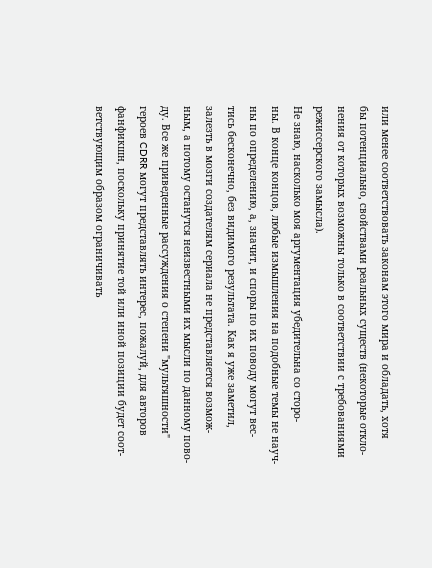или менее соответствовать законам этого мира и обладать, хотя
бы потенциально, свойствами реальных существ (некоторые откло-
нения от которых возможны только в соответствии с требованиями
режиссерского замысла).
Не знаю, насколько моя аргументация убедительна со сторо-
ны. В конце концов, любые измышления на подобные темы не науч-
ны по определению, а, значит, и споры по их поводу могут вес-
тись бесконечно, без видимого результата. Как я уже заметил,
залезть в мозги создателям сериала не представляется возмож-
ным, а потому останутся неизвестными их мысли по данному пово-
ду. Все же приведенные рассуждения о степени "мультяшности"
героев CDRR могут представлять интерес, пожалуй, для авторов
фанфикшн, поскольку принятие той или иной позиции будет соот-
ветствующим образом ограничивать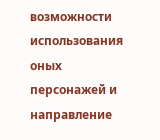возможности использования
оных персонажей и направление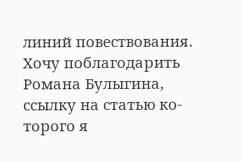линий повествования.
Хочу поблагодарить Романа Булыгина, ссылку на статью ко-
торого я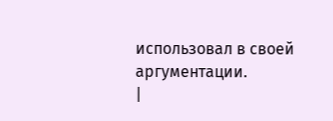использовал в своей аргументации.
|